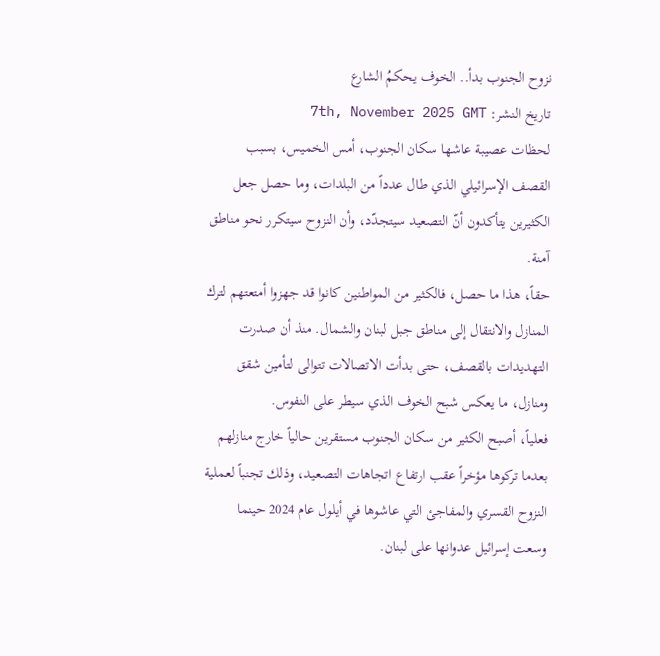نزوح الجنوب بدأ.. الخوف يحكمُ الشارع
تاريخ النشر: 7th, November 2025 GMT
لحظات عصيبة عاشها سكان الجنوب، أمس الخميس، بسبب القصف الإسرائيلي الذي طال عدداً من البلدات، وما حصل جعل الكثيرين يتأكدون أنّ التصعيد سيتجدّد، وأن النزوح سيتكرر نحو مناطق آمنة.
حقاً، هذا ما حصل، فالكثير من المواطنين كانوا قد جهزوا أمتعتهم لترك المنازل والانتقال إلى مناطق جبل لبنان والشمال. منذ أن صدرت التهديدات بالقصف، حتى بدأت الاتصالات تتوالى لتأمين شقق ومنازل، ما يعكس شبح الخوف الذي سيطر على النفوس.
فعلياً، أصبح الكثير من سكان الجنوب مستقرين حالياً خارج منازلهم بعدما تركوها مؤخراً عقب ارتفاع اتجاهات التصعيد، وذلك تجنباً لعملية النزوح القسري والمفاجئ التي عاشوها في أيلول عام 2024 حينما وسعت إسرائيل عدوانها على لبنان.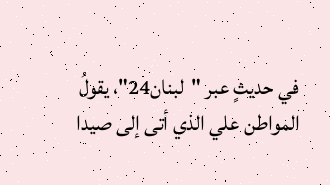في حديثٍ عبر "لبنان24"، يقولُ المواطن علي الذي أتى إلى صيدا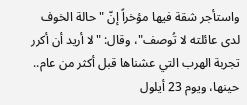واستأجر شقة فيها مؤخراً إنّ "حالة الخوف لدى عائلته لا تُوصف"، وقال: "لا أريد أن أكرر تجربة الهرب التي عشناها قبل أكثر من عام.. حينها، ويوم 23 أيلول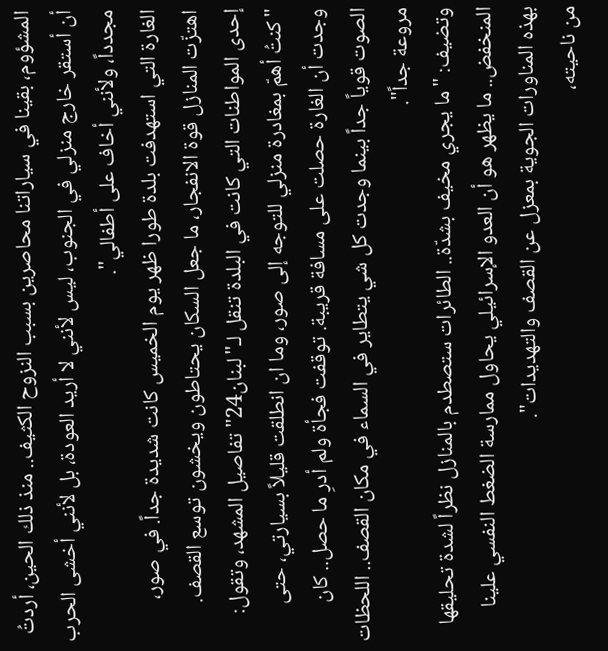المشؤوم، بقينا في سياراتنا محاصرين بسبب النزوح الكثيف.. منذ ذلك الحين، أردتُ أن أستقر خارج منزلي في الجنوب، ليس لأنني لا أريد العودة، بل لأنني أخشى الحرب مجدداً، ولأنني أخاف على أطفالي".
الغارة التي استهدفت بلدة طورا ظهر يوم الخميس كانت شديدة جداً. في صور، اهتزّت المنازل قوة الانفجار، ما جعل السكان يحتاطون ويخشون توسع القصف.
إحدى المواطنات التي كانت في البلدة تنقل لـ"لبنان24" تفاصيل المشهد، وتقول: "كنتُ أهمّ بمغادرة منزلي للتوجه إلى صور، وما ان انطلقت قليلاً بسيارتي، حتى وجدت أن الغارة حصلت على مسافة قريبة. توقفت فجأة ولم أدرِ ما حصل.. كان الصوت قوياً جداً بينما وجدت كل شي يتطاير في السماء في مكان القصف.. اللحظات مروعة جداً".
وتضيف: "ما يجري مخيف بشدّة.. الطائرات ستصطدم بالمنازل نظراً لشدة تحليقها المنخفض.. ما يظهر هو أن العدو الإسرائيلي يحاول ممارسة الضغط النفسي علينا بهذه المناورات الجوية بمعزل عن القصف والتهديدات".
من ناحيته،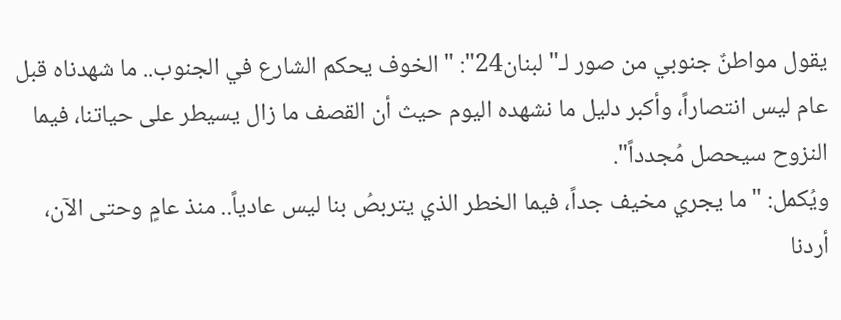يقول مواطنٌ جنوبي من صور لـ"لبنان24": "الخوف يحكم الشارع في الجنوب.. ما شهدناه قبل عام ليس انتصاراً، وأكبر دليل ما نشهده اليوم حيث أن القصف ما زال يسيطر على حياتنا، فيما النزوح سيحصل مُجدداً".
ويُكمل: "ما يجري مخيف جداً، فيما الخطر الذي يتربصُ بنا ليس عادياً.. منذ عامٍ وحتى الآن، أردنا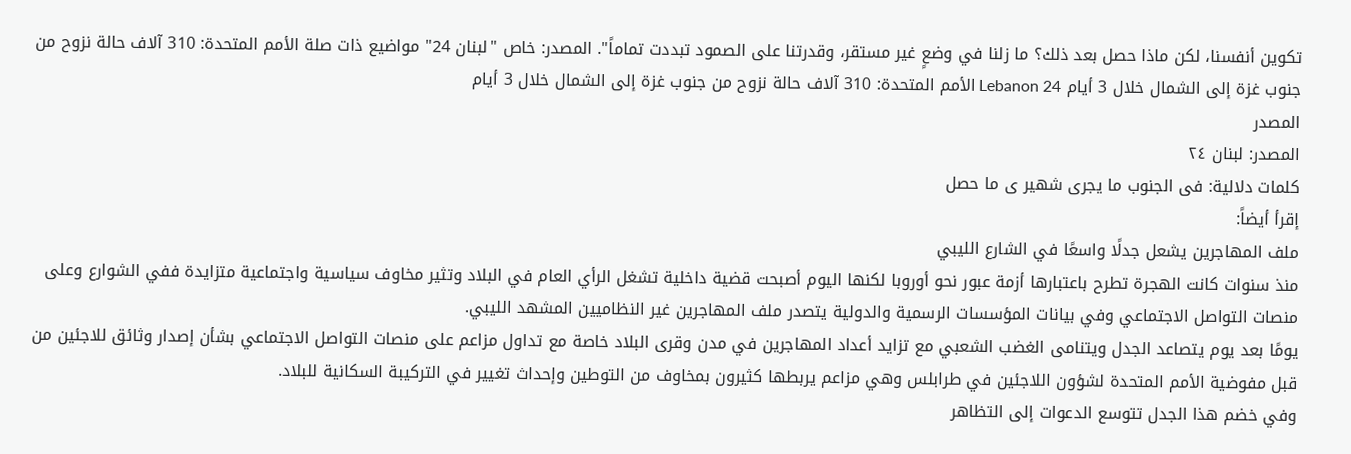تكوين أنفسنا، لكن ماذا حصل بعد ذلك؟ ما زلنا في وضعٍ غير مستقر، وقدرتنا على الصمود تبددت تماماً". المصدر: خاص "لبنان 24" مواضيع ذات صلة الأمم المتحدة: 310 آلاف حالة نزوح من جنوب غزة إلى الشمال خلال 3 أيام Lebanon 24 الأمم المتحدة: 310 آلاف حالة نزوح من جنوب غزة إلى الشمال خلال 3 أيام
المصدر
المصدر: لبنان ٢٤
كلمات دلالية: فی الجنوب ما یجری شهیر ی ما حصل
إقرأ أيضاً:
ملف المهاجرين يشعل جدلًا واسعًا في الشارع الليبي
منذ سنوات كانت الهجرة تطرح باعتبارها أزمة عبور نحو أوروبا لكنها اليوم أصبحت قضية داخلية تشغل الرأي العام في البلاد وتثير مخاوف سياسية واجتماعية متزايدة ففي الشوارع وعلى منصات التواصل الاجتماعي وفي بيانات المؤسسات الرسمية والدولية يتصدر ملف المهاجرين غير النظاميين المشهد الليبي.
يومًا بعد يوم يتصاعد الجدل ويتنامى الغضب الشعبي مع تزايد أعداد المهاجرين في مدن وقرى البلاد خاصة مع تداول مزاعم على منصات التواصل الاجتماعي بشأن إصدار وثائق للاجئين من قبل مفوضية الأمم المتحدة لشؤون اللاجئين في طرابلس وهي مزاعم يربطها كثيرون بمخاوف من التوطين وإحداث تغيير في التركيبة السكانية للبلاد.
وفي خضم هذا الجدل تتوسع الدعوات إلى التظاهر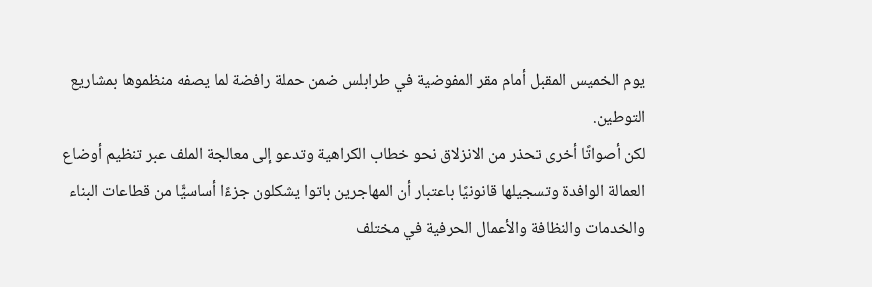يوم الخميس المقبل أمام مقر المفوضية في طرابلس ضمن حملة رافضة لما يصفه منظموها بمشاريع التوطين.
لكن أصواتًا أخرى تحذر من الانزلاق نحو خطاب الكراهية وتدعو إلى معالجة الملف عبر تنظيم أوضاع العمالة الوافدة وتسجيلها قانونيًا باعتبار أن المهاجرين باتوا يشكلون جزءًا أساسيًّا من قطاعات البناء والخدمات والنظافة والأعمال الحرفية في مختلف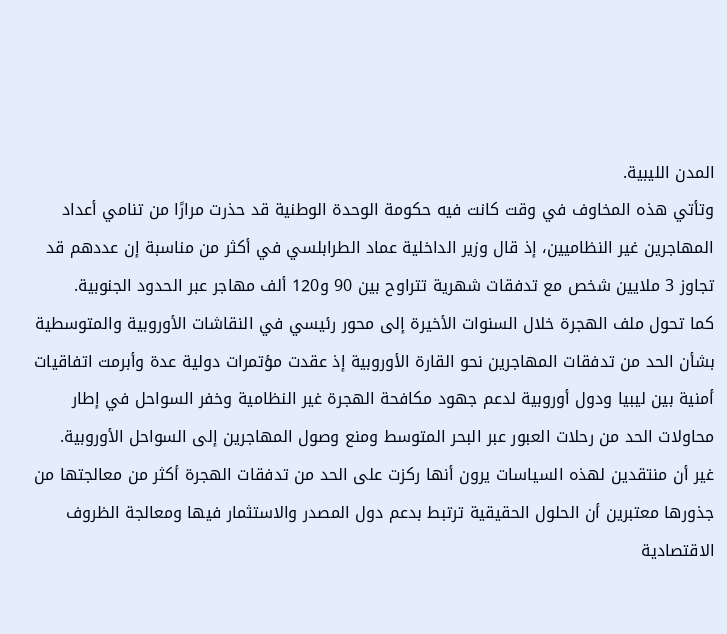المدن الليبية.
وتأتي هذه المخاوف في وقت كانت فيه حكومة الوحدة الوطنية قد حذرت مرارًا من تنامي أعداد المهاجرين غير النظاميين، إذ قال وزير الداخلية عماد الطرابلسي في أكثر من مناسبة إن عددهم قد تجاوز 3 ملايين شخص مع تدفقات شهرية تتراوح بين 90 و120 ألف مهاجر عبر الحدود الجنوبية.
كما تحول ملف الهجرة خلال السنوات الأخيرة إلى محور رئيسي في النقاشات الأوروبية والمتوسطية بشأن الحد من تدفقات المهاجرين نحو القارة الأوروبية إذ عقدت مؤتمرات دولية عدة وأبرمت اتفاقيات أمنية بين ليبيا ودول أوروبية لدعم جهود مكافحة الهجرة غير النظامية وخفر السواحل في إطار محاولات الحد من رحلات العبور عبر البحر المتوسط ومنع وصول المهاجرين إلى السواحل الأوروبية.
غير أن منتقدين لهذه السياسات يرون أنها ركزت على الحد من تدفقات الهجرة أكثر من معالجتها من جذورها معتبرين أن الحلول الحقيقية ترتبط بدعم دول المصدر والاستثمار فيها ومعالجة الظروف الاقتصادية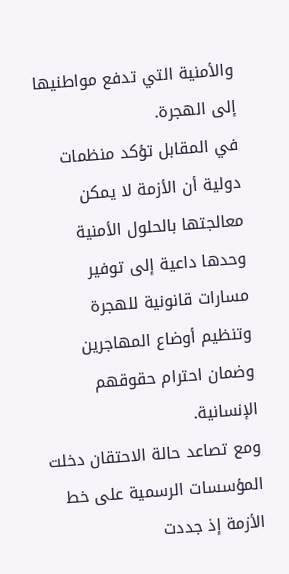والأمنية التي تدفع مواطنيها إلى الهجرة.
في المقابل تؤكد منظمات دولية أن الأزمة لا يمكن معالجتها بالحلول الأمنية وحدها داعية إلى توفير مسارات قانونية للهجرة وتنظيم أوضاع المهاجرين وضمان احترام حقوقهم الإنسانية.
ومع تصاعد حالة الاحتقان دخلت المؤسسات الرسمية على خط الأزمة إذ جددت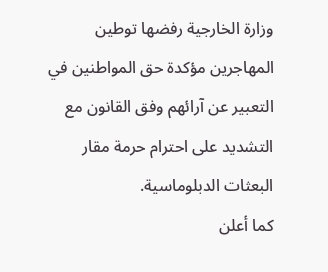وزارة الخارجية رفضها توطين المهاجرين مؤكدة حق المواطنين في التعبير عن آرائهم وفق القانون مع التشديد على احترام حرمة مقار البعثات الدبلوماسية.
كما أعلن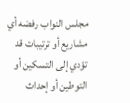مجلس النواب رفضه أي مشاريع أو ترتيبات قد تؤدي إلى التسكين أو التوطين أو إحداث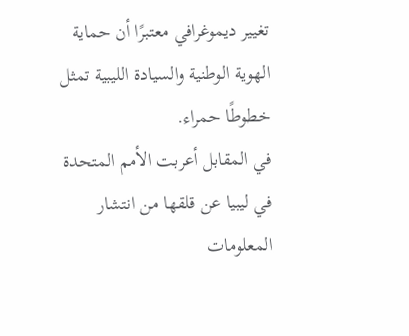تغيير ديموغرافي معتبرًا أن حماية الهوية الوطنية والسيادة الليبية تمثل خطوطًا حمراء.
في المقابل أعربت الأمم المتحدة في ليبيا عن قلقها من انتشار المعلومات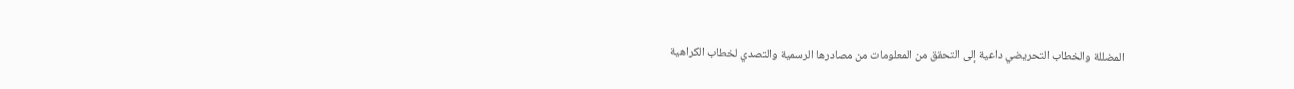المضللة والخطاب التحريضي داعية إلى التحقق من المعلومات من مصادرها الرسمية والتصدي لخطاب الكراهية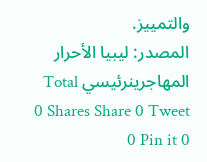والتمييز.
المصدر: ليبيا الأحرار
المهاجرينرئيسي Total 0 Shares Share 0 Tweet 0 Pin it 0